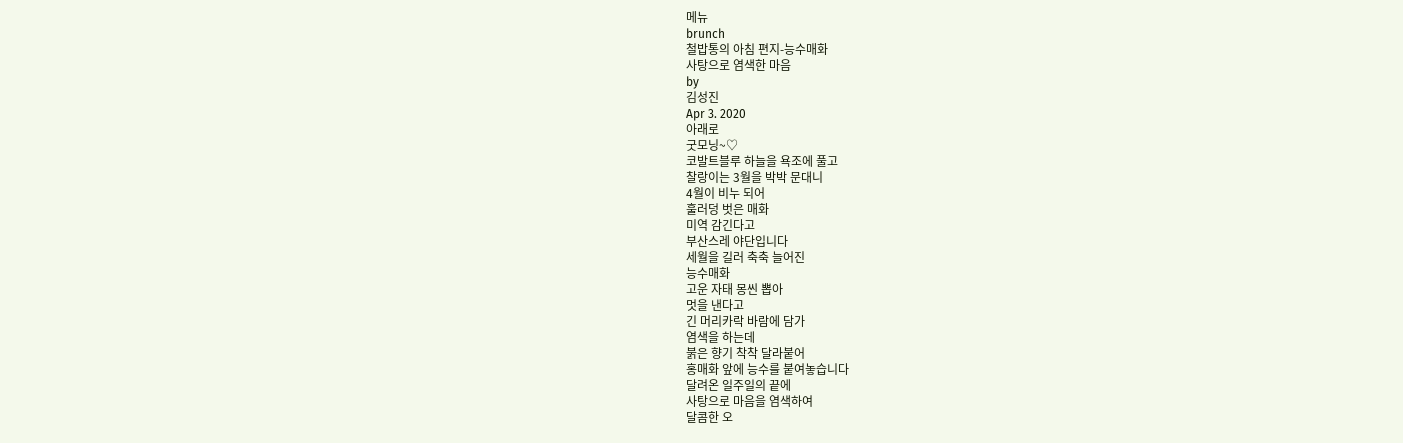메뉴
brunch
철밥통의 아침 편지-능수매화
사탕으로 염색한 마음
by
김성진
Apr 3. 2020
아래로
굿모닝~♡
코발트블루 하늘을 욕조에 풀고
찰랑이는 3월을 박박 문대니
4월이 비누 되어
훌러덩 벗은 매화
미역 감긴다고
부산스레 야단입니다
세월을 길러 축축 늘어진
능수매화
고운 자태 몽씬 뽑아
멋을 낸다고
긴 머리카락 바람에 담가
염색을 하는데
붉은 향기 착착 달라붙어
홍매화 앞에 능수를 붙여놓습니다
달려온 일주일의 끝에
사탕으로 마음을 염색하여
달콤한 오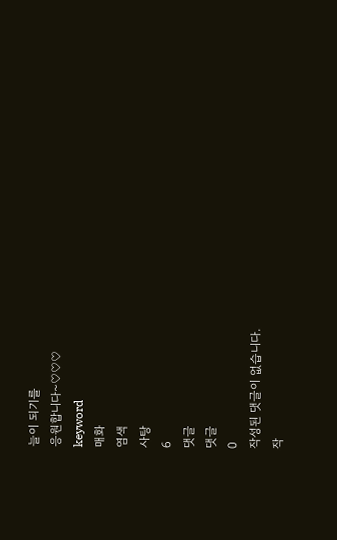늘이 되기를
응원합니다~♡♡♡
keyword
매화
염색
사탕
6
댓글
댓글
0
작성된 댓글이 없습니다.
작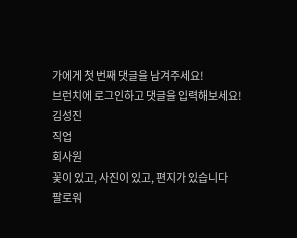가에게 첫 번째 댓글을 남겨주세요!
브런치에 로그인하고 댓글을 입력해보세요!
김성진
직업
회사원
꽃이 있고, 사진이 있고, 편지가 있습니다
팔로워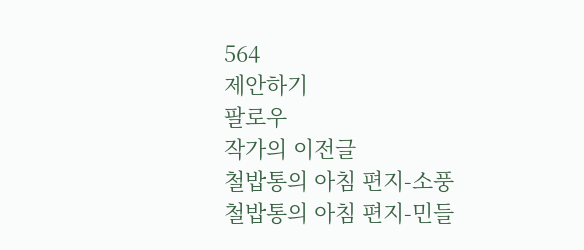564
제안하기
팔로우
작가의 이전글
철밥통의 아침 편지-소풍
철밥통의 아침 편지-민들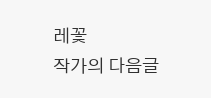레꽃
작가의 다음글